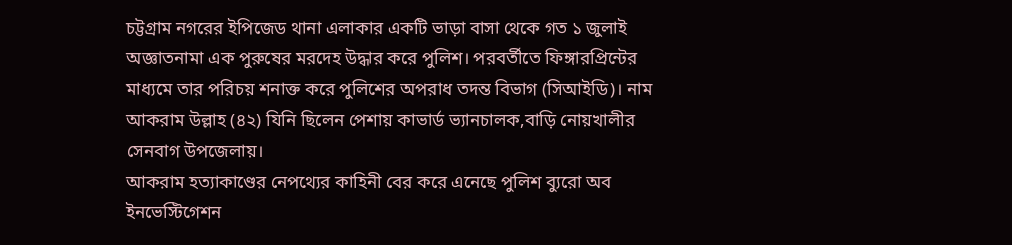চট্টগ্রাম নগরের ইপিজেড থানা এলাকার একটি ভাড়া বাসা থেকে গত ১ জুলাই অজ্ঞাতনামা এক পুরুষের মরদেহ উদ্ধার করে পুলিশ। পরবর্তীতে ফিঙ্গারপ্রিন্টের মাধ্যমে তার পরিচয় শনাক্ত করে পুলিশের অপরাধ তদন্ত বিভাগ (সিআইডি)। নাম আকরাম উল্লাহ (৪২) যিনি ছিলেন পেশায় কাভার্ড ভ্যানচালক,বাড়ি নোয়খালীর সেনবাগ উপজেলায়।
আকরাম হত্যাকাণ্ডের নেপথ্যের কাহিনী বের করে এনেছে পুলিশ ব্যুরো অব ইনভেস্টিগেশন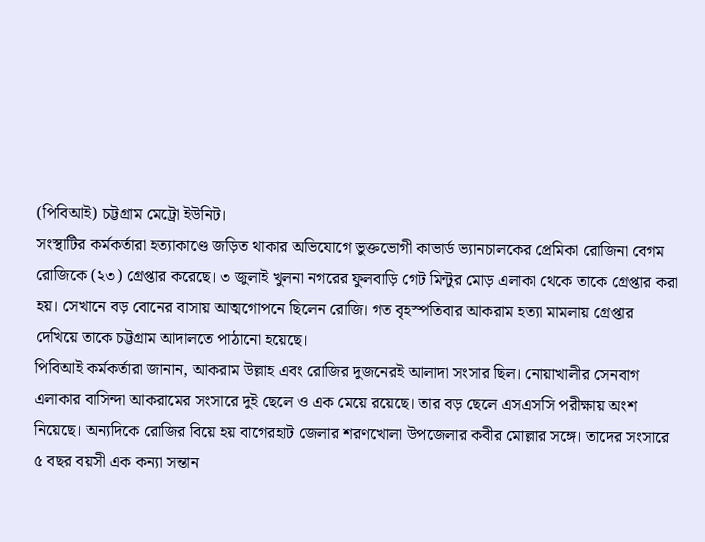(পিবিআই) চট্টগ্রাম মেট্রো ইউনিট।
সংস্থাটির কর্মকর্তারা হত্যাকাণ্ডে জড়িত থাকার অভিযোগে ভুক্তভোগী কাভার্ড ভ্যানচালকের প্রেমিকা রোজিনা বেগম রোজিকে (২৩) গ্রেপ্তার করেছে। ৩ জুলাই খুলনা নগরের ফুলবাড়ি গেট মিন্টুর মোড় এলাকা থেকে তাকে গ্রেপ্তার করা হয়। সেখানে বড় বোনের বাসায় আত্মগোপনে ছিলেন রোজি। গত বৃহস্পতিবার আকরাম হত্যা মামলায় গ্রেপ্তার দেখিয়ে তাকে চট্টগ্রাম আদালতে পাঠানো হয়েছে।
পিবিআই কর্মকর্তারা জানান, আকরাম উল্লাহ এবং রোজির দুজনেরই আলাদা সংসার ছিল। নোয়াখালীর সেনবাগ এলাকার বাসিন্দা আকরামের সংসারে দুই ছেলে ও এক মেয়ে রয়েছে। তার বড় ছেলে এসএসসি পরীক্ষায় অংশ নিয়েছে। অন্যদিকে রোজির বিয়ে হয় বাগেরহাট জেলার শরণখোলা উপজেলার কবীর মোল্লার সঙ্গে। তাদের সংসারে ৫ বছর বয়সী এক কন্যা সন্তান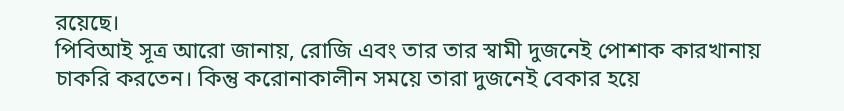রয়েছে।
পিবিআই সূত্র আরো জানায়, রোজি এবং তার তার স্বামী দুজনেই পোশাক কারখানায় চাকরি করতেন। কিন্তু করোনাকালীন সময়ে তারা দুজনেই বেকার হয়ে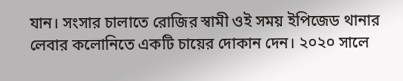যান। সংসার চালাতে রোজির স্বামী ওই সময় ইপিজেড থানার লেবার কলোনিতে একটি চায়ের দোকান দেন। ২০২০ সালে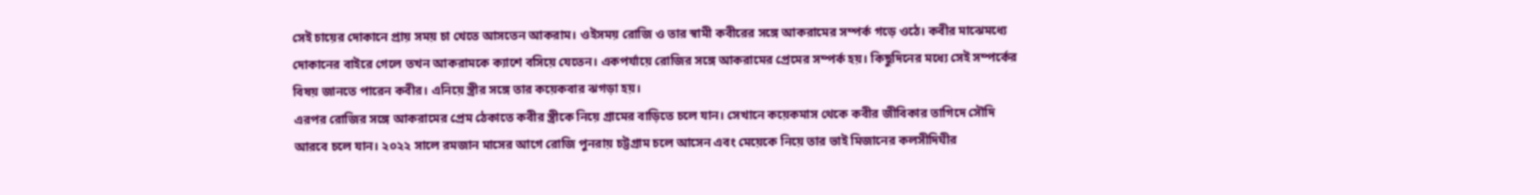সেই চায়ের দোকানে প্রায় সময় চা খেতে আসতেন আকরাম। ওইসময় রোজি ও তার স্বামী কবীরের সঙ্গে আকরামের সম্পর্ক গড়ে ওঠে। কবীর মাঝেমধ্যে দোকানের বাইরে গেলে তখন আকরামকে ক্যাশে বসিয়ে যেতেন। একপর্যায়ে রোজির সঙ্গে আকরামের প্রেমের সম্পর্ক হয়। কিছুদিনের মধ্যে সেই সম্পর্কের বিষয় জানতে পারেন কবীর। এনিয়ে স্ত্রীর সঙ্গে তার কয়েকবার ঝগড়া হয়।
এরপর রোজির সঙ্গে আকরামের প্রেম ঠেকাতে কবীর স্ত্রীকে নিয়ে গ্রামের বাড়িতে চলে যান। সেখানে কয়েকমাস থেকে কবীর জীবিকার তাগিদে সৌদি আরবে চলে যান। ২০২২ সালে রমজান মাসের আগে রোজি পুনরায় চট্টগ্রাম চলে আসেন এবং মেয়েকে নিয়ে তার ভাই মিজানের কলসীদিঘীর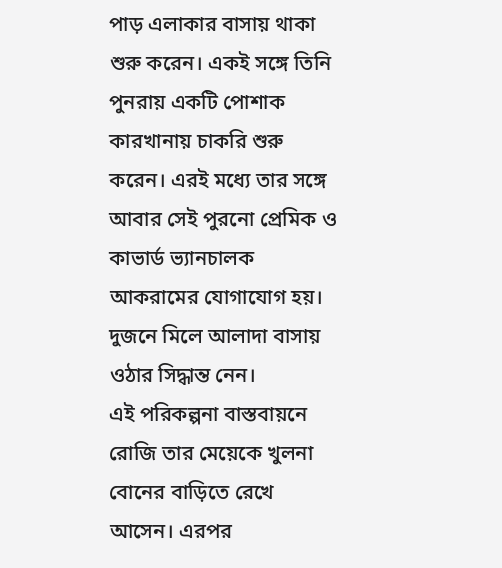পাড় এলাকার বাসায় থাকা শুরু করেন। একই সঙ্গে তিনি পুনরায় একটি পোশাক কারখানায় চাকরি শুরু করেন। এরই মধ্যে তার সঙ্গে আবার সেই পুরনো প্রেমিক ও কাভার্ড ভ্যানচালক আকরামের যোগাযোগ হয়। দুজনে মিলে আলাদা বাসায় ওঠার সিদ্ধান্ত নেন।
এই পরিকল্পনা বাস্তবায়নে রোজি তার মেয়েকে খুলনা বোনের বাড়িতে রেখে আসেন। এরপর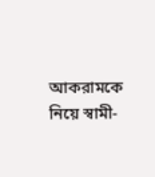আকরামকে নিয়ে স্বামী-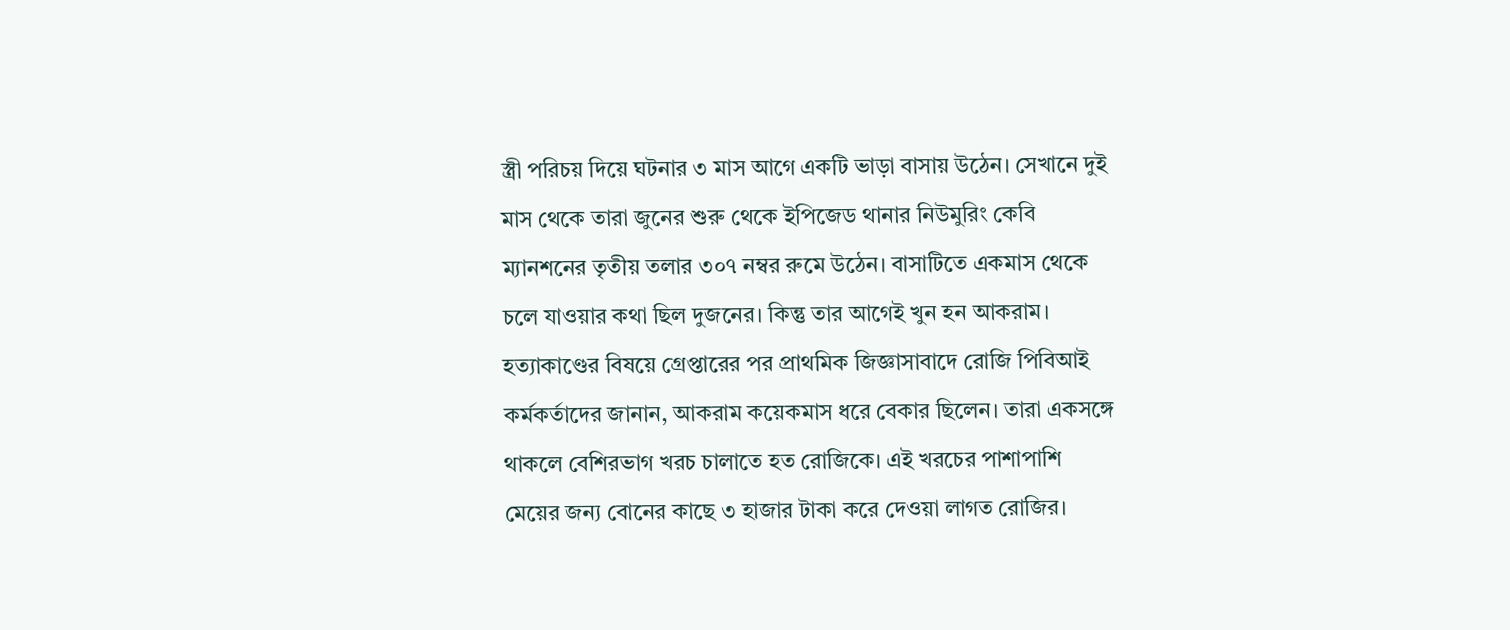স্ত্রী পরিচয় দিয়ে ঘটনার ৩ মাস আগে একটি ভাড়া বাসায় উঠেন। সেখানে দুই মাস থেকে তারা জুনের শুরু থেকে ইপিজেড থানার নিউমুরিং কেবি ম্যানশনের তৃতীয় তলার ৩০৭ নম্বর রুমে উঠেন। বাসাটিতে একমাস থেকে চলে যাওয়ার কথা ছিল দুজনের। কিন্তু তার আগেই খুন হন আকরাম।
হত্যাকাণ্ডের বিষয়ে গ্রেপ্তারের পর প্রাথমিক জিজ্ঞাসাবাদে রোজি পিবিআই কর্মকর্তাদের জানান, আকরাম কয়েকমাস ধরে বেকার ছিলেন। তারা একসঙ্গে থাকলে বেশিরভাগ খরচ চালাতে হত রোজিকে। এই খরচের পাশাপাশি মেয়ের জন্য বোনের কাছে ৩ হাজার টাকা করে দেওয়া লাগত রোজির।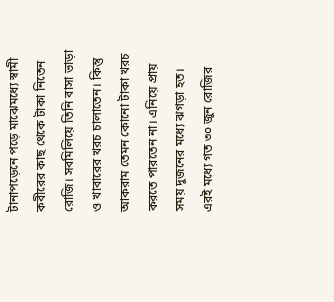টানাপড়েনে পড়ে মাঝেমধ্যে স্বামী কবীরের কাছ থেকে টাকা নিতেন রোজি। সবমিলিয়ে তিনি বাসা ভাড়া ও খাবারের খরচ চালাতেন। কিন্তু আকরাম তেমন কোনো টাকা খরচ করতে পারতেন না। এনিয়ে প্রায় সময় দুজনের মধ্যে ঝগড়া হত।
এরই মধ্যে গত ৩০ জুন রোজির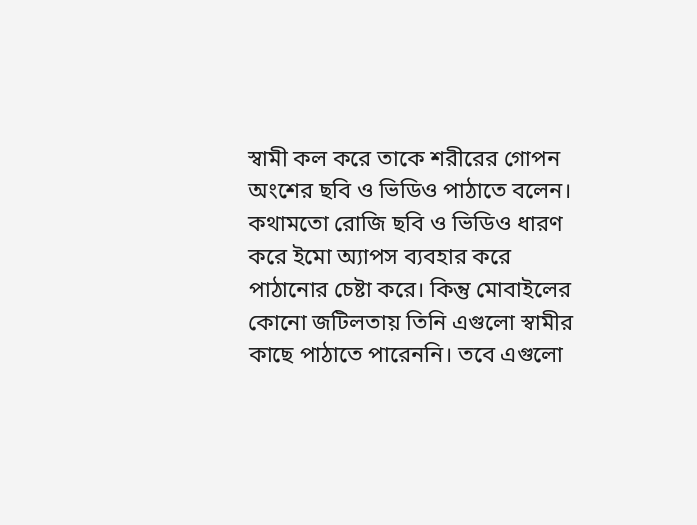স্বামী কল করে তাকে শরীরের গোপন অংশের ছবি ও ভিডিও পাঠাতে বলেন। কথামতো রোজি ছবি ও ভিডিও ধারণ করে ইমো অ্যাপস ব্যবহার করে পাঠানোর চেষ্টা করে। কিন্তু মোবাইলের কোনো জটিলতায় তিনি এগুলো স্বামীর কাছে পাঠাতে পারেননি। তবে এগুলো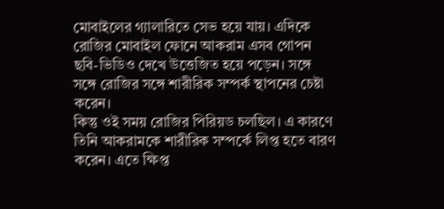মোবাইলের গ্যালারিতে সেভ হয়ে যায়। এদিকে রোজির মোবাইল ফোনে আকরাম এসব গোপন ছবি-ভিডিও দেখে উত্তেজিত হয়ে পড়েন। সঙ্গে সঙ্গে রোজির সঙ্গে শারীরিক সম্পর্ক স্থাপনের চেষ্টা করেন।
কিন্তু ওই সময় রোজির পিরিয়ড চলছিল। এ কারণে তিনি আকরামকে শারীরিক সম্পর্কে লিপ্ত হতে বারণ করেন। এতে ক্ষিপ্ত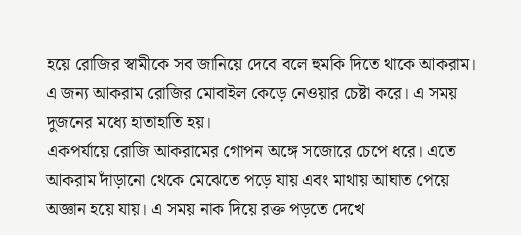হয়ে রোজির স্বামীকে সব জানিয়ে দেবে বলে হুমকি দিতে থাকে আকরাম। এ জন্য আকরাম রোজির মোবাইল কেড়ে নেওয়ার চেষ্টা করে। এ সময় দুজনের মধ্যে হাতাহাতি হয়।
একপর্যায়ে রোজি আকরামের গোপন অঙ্গে সজোরে চেপে ধরে। এতে আকরাম দাঁড়ানো থেকে মেঝেতে পড়ে যায় এবং মাথায় আঘাত পেয়ে অজ্ঞান হয়ে যায়। এ সময় নাক দিয়ে রক্ত পড়তে দেখে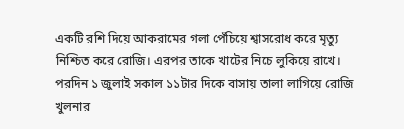একটি রশি দিয়ে আকরামের গলা পেঁচিয়ে শ্বাসরোধ করে মৃত্যু নিশ্চিত করে রোজি। এরপর তাকে খাটের নিচে লুকিয়ে রাখে।
পরদিন ১ জুলাই সকাল ১১টার দিকে বাসায় তালা লাগিয়ে রোজি খুলনার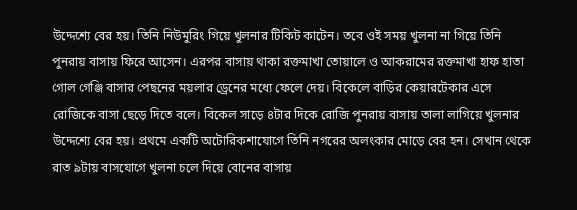উদ্দেশ্যে বের হয়। তিনি নিউমুরিং গিয়ে খুলনার টিকিট কাটেন। তবে ওই সময় খুলনা না গিয়ে তিনি পুনরায় বাসায় ফিরে আসেন। এরপর বাসায় থাকা রক্তমাখা তোয়ালে ও আকরামের রক্তমাখা হাফ হাতা গোল গেঞ্জি বাসার পেছনের ময়লার ড্রেনের মধ্যে ফেলে দেয়। বিকেলে বাড়ির কেয়ারটেকার এসে রোজিকে বাসা ছেড়ে দিতে বলে। বিকেল সাড়ে ৪টার দিকে রোজি পুনরায় বাসায় তালা লাগিয়ে খুলনার উদ্দেশ্যে বের হয়। প্রথমে একটি অটোরিকশাযোগে তিনি নগরের অলংকার মোড়ে বের হন। সেখান থেকে রাত ৯টায় বাসযোগে খুলনা চলে দিয়ে বোনের বাসায়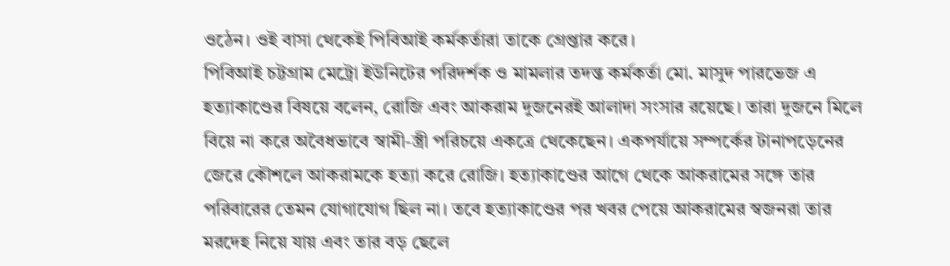ওঠেন। ওই বাসা থেকেই পিবিআই কর্মকর্তারা তাকে গ্রেপ্তার করে।
পিবিআই চট্টগ্রাম মেট্রো ইউনিটের পরিদর্শক ও মামলার তদন্ত কর্মকর্তা মো. মাসুদ পারভেজ এ হত্যাকাণ্ডের বিষয়ে বলেন, রোজি এবং আকরাম দুজনেরই আলাদা সংসার রয়েছে। তারা দুজনে মিলে বিয়ে না করে অবৈধভাবে স্বামী-স্ত্রী পরিচয়ে একত্রে থেকেছেন। একপর্যায়ে সম্পর্কের টানাপড়েনের জেরে কৌশলে আকরামকে হত্যা করে রোজি। হত্যাকাণ্ডের আগে থেকে আকরামের সঙ্গে তার পরিবারের তেমন যোগাযোগ ছিল না। তবে হত্যাকাণ্ডের পর খবর পেয়ে আকরামের স্বজনরা তার মরদেহ নিয়ে যায় এবং তার বড় ছেলে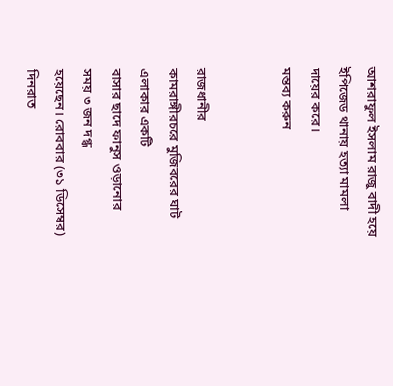আশরাফুল ইসলাম রাজু বাদী হয়ে ইপিজেড থানায় হত্যা মামলা দায়ের করে।
মন্তব্য করুন


রাজধানীর
কামরাঙ্গীরচরে মুজিবরের ঘাট এলাকার একটি
বাসার ছাদে ফানুস ওড়ানোর
সময় ৩ জন দগ্ধ
হয়েছেন। রোববার (৩১ ডিসেম্বর) দিনরাত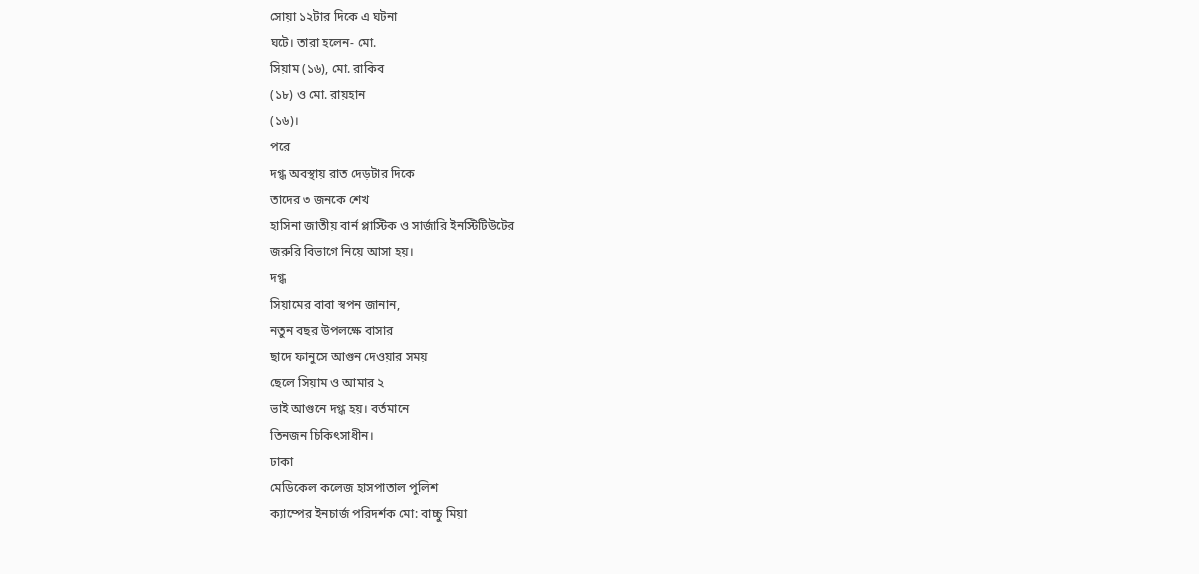সোয়া ১২টার দিকে এ ঘটনা
ঘটে। তারা হলেন- মো.
সিয়াম (১৬), মো. রাকিব
(১৮) ও মো. রায়হান
(১৬)।
পরে
দগ্ধ অবস্থায় রাত দেড়টার দিকে
তাদের ৩ জনকে শেখ
হাসিনা জাতীয় বার্ন প্লাস্টিক ও সার্জারি ইনস্টিটিউটের
জরুরি বিভাগে নিয়ে আসা হয়।
দগ্ধ
সিয়ামের বাবা স্বপন জানান,
নতুন বছর উপলক্ষে বাসার
ছাদে ফানুসে আগুন দেওয়ার সময়
ছেলে সিয়াম ও আমার ২
ভাই আগুনে দগ্ধ হয়। বর্তমানে
তিনজন চিকিৎসাধীন।
ঢাকা
মেডিকেল কলেজ হাসপাতাল পুলিশ
ক্যাম্পের ইনচার্জ পরিদর্শক মো: বাচ্চু মিয়া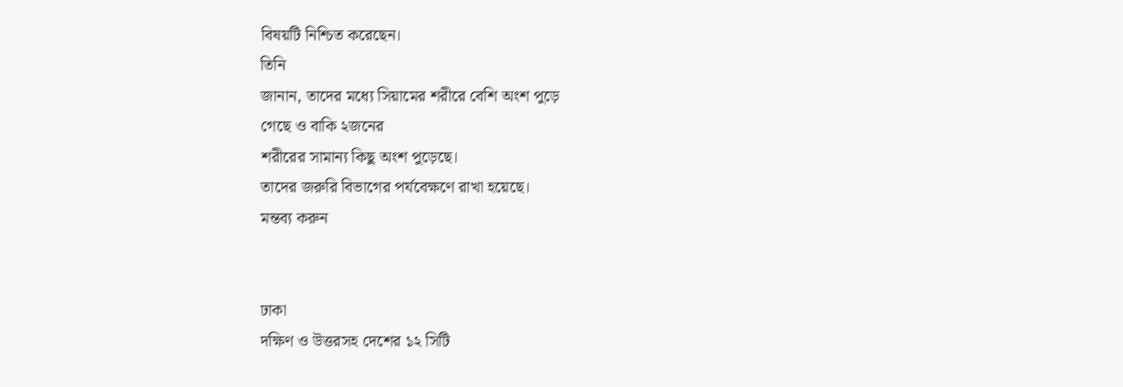বিষয়টি নিশ্চিত করেছেন।
তিনি
জানান, তাদের মধ্যে সিয়ামের শরীরে বেশি অংশ পুড়ে
গেছে ও বাকি ২জনের
শরীরের সামান্য কিছু অংশ পুড়েছে।
তাদের জরুরি বিভাগের পর্যবেক্ষণে রাখা হয়েছে।
মন্তব্য করুন


ঢাকা
দক্ষিণ ও উত্তরসহ দেশের ১২ সিটি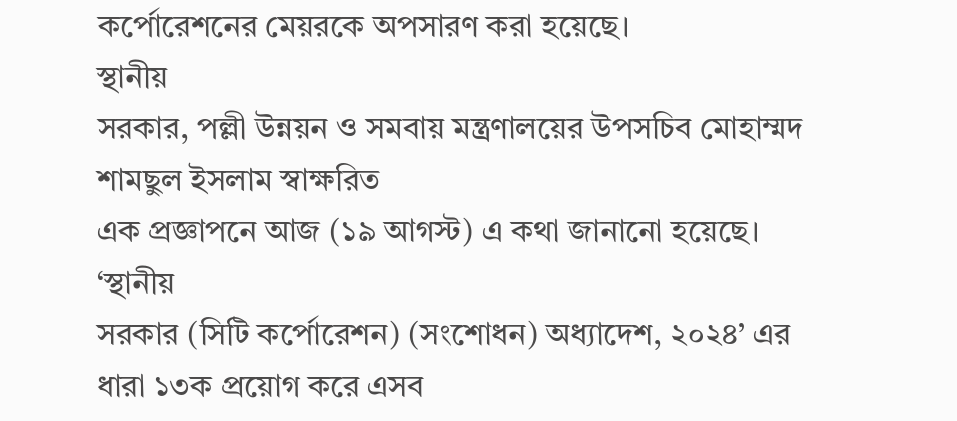কর্পোরেশনের মেয়রকে অপসারণ করা হয়েছে।
স্থানীয়
সরকার, পল্লী উন্নয়ন ও সমবায় মন্ত্রণালয়ের উপসচিব মোহাম্মদ শামছুল ইসলাম স্বাক্ষরিত
এক প্রজ্ঞাপনে আজ (১৯ আগস্ট) এ কথা জানানো হয়েছে।
‘স্থানীয়
সরকার (সিটি কর্পোরেশন) (সংশোধন) অধ্যাদেশ, ২০২৪’ এর ধারা ১৩ক প্রয়োগ করে এসব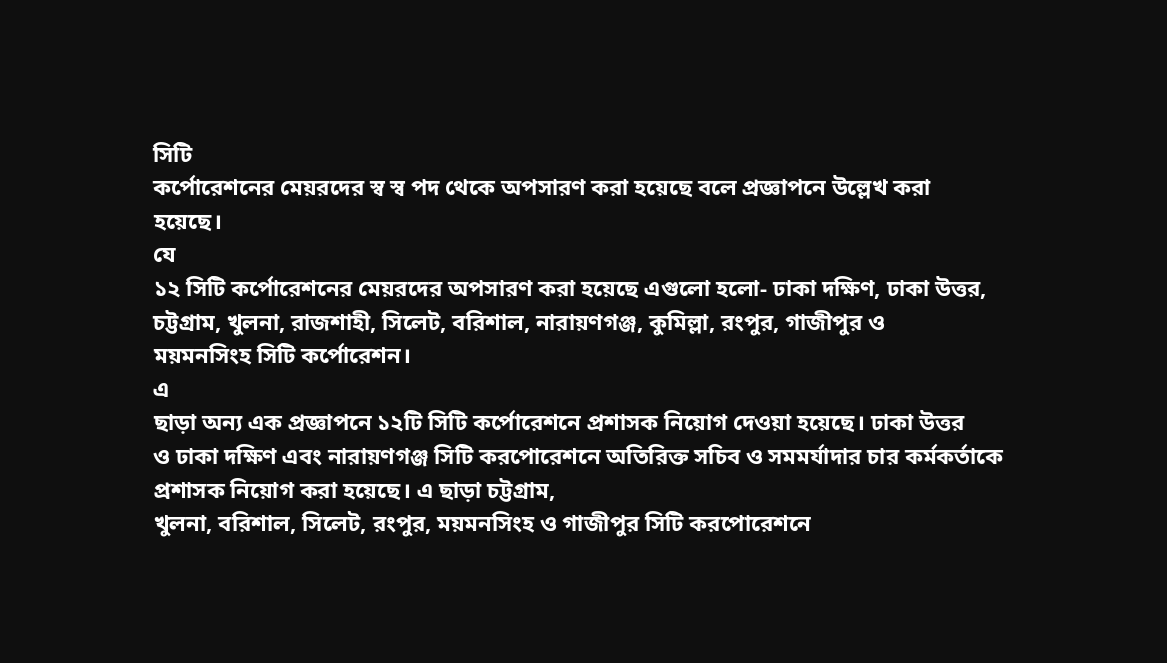সিটি
কর্পোরেশনের মেয়রদের স্ব স্ব পদ থেকে অপসারণ করা হয়েছে বলে প্রজ্ঞাপনে উল্লেখ করা
হয়েছে।
যে
১২ সিটি কর্পোরেশনের মেয়রদের অপসারণ করা হয়েছে এগুলো হলো- ঢাকা দক্ষিণ, ঢাকা উত্তর,
চট্টগ্রাম, খুলনা, রাজশাহী, সিলেট, বরিশাল, নারায়ণগঞ্জ, কুমিল্লা, রংপুর, গাজীপুর ও
ময়মনসিংহ সিটি কর্পোরেশন।
এ
ছাড়া অন্য এক প্রজ্ঞাপনে ১২টি সিটি কর্পোরেশনে প্রশাসক নিয়োগ দেওয়া হয়েছে। ঢাকা উত্তর
ও ঢাকা দক্ষিণ এবং নারায়ণগঞ্জ সিটি করপোরেশনে অতিরিক্ত সচিব ও সমমর্যাদার চার কর্মকর্তাকে
প্রশাসক নিয়োগ করা হয়েছে। এ ছাড়া চট্টগ্রাম,
খুলনা, বরিশাল, সিলেট, রংপুর, ময়মনসিংহ ও গাজীপুর সিটি করপোরেশনে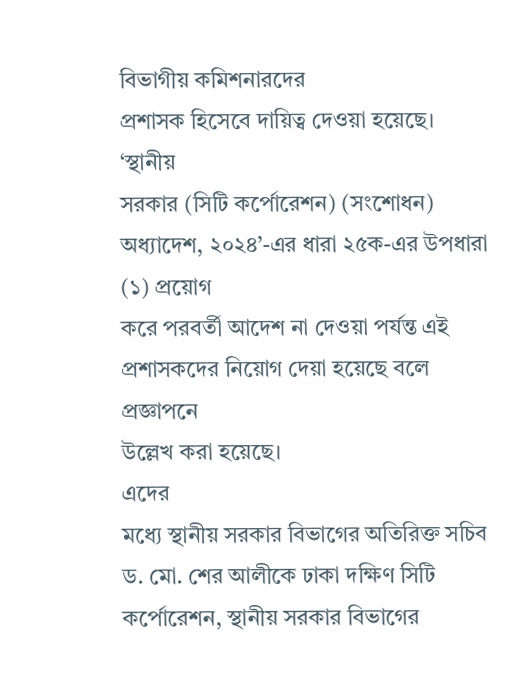বিভাগীয় কমিশনারদের
প্রশাসক হিসেবে দায়িত্ব দেওয়া হয়েছে।
‘স্থানীয়
সরকার (সিটি কর্পোরেশন) (সংশোধন) অধ্যাদেশ, ২০২৪’-এর ধারা ২৫ক-এর উপধারা (১) প্রয়োগ
করে পরবর্তী আদেশ না দেওয়া পর্যন্ত এই প্রশাসকদের নিয়োগ দেয়া হয়েছে বলে প্রজ্ঞাপনে
উল্লেখ করা হয়েছে।
এদের
মধ্যে স্থানীয় সরকার বিভাগের অতিরিক্ত সচিব
ড. মো. শের আলীকে ঢাকা দক্ষিণ সিটি কর্পোরেশন, স্থানীয় সরকার বিভাগের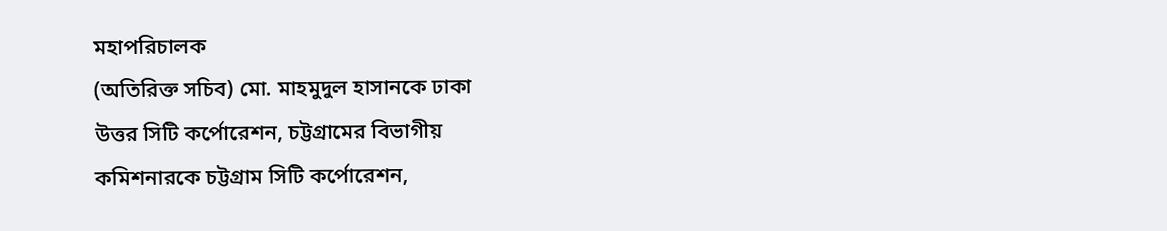মহাপরিচালক
(অতিরিক্ত সচিব) মো. মাহমুদুল হাসানকে ঢাকা
উত্তর সিটি কর্পোরেশন, চট্টগ্রামের বিভাগীয়
কমিশনারকে চট্টগ্রাম সিটি কর্পোরেশন,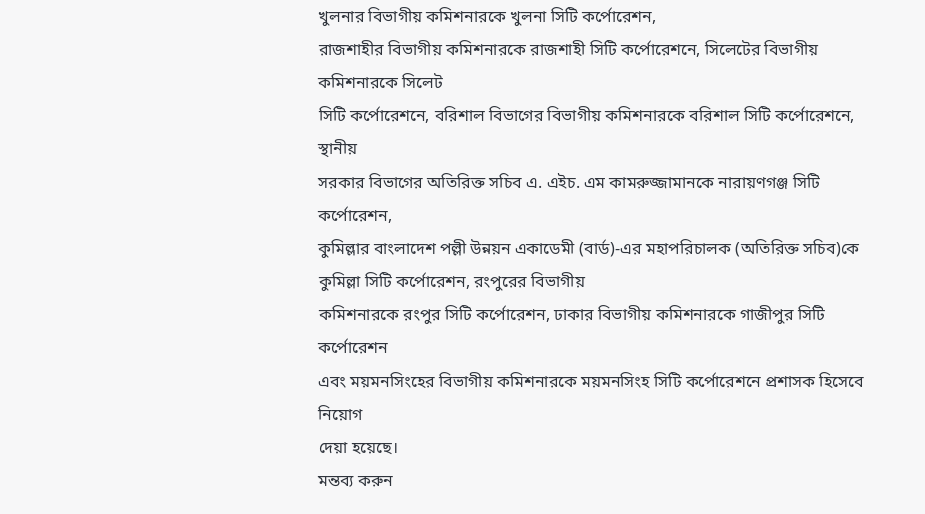খুলনার বিভাগীয় কমিশনারকে খুলনা সিটি কর্পোরেশন,
রাজশাহীর বিভাগীয় কমিশনারকে রাজশাহী সিটি কর্পোরেশনে, সিলেটের বিভাগীয় কমিশনারকে সিলেট
সিটি কর্পোরেশনে, বরিশাল বিভাগের বিভাগীয় কমিশনারকে বরিশাল সিটি কর্পোরেশনে, স্থানীয়
সরকার বিভাগের অতিরিক্ত সচিব এ. এইচ. এম কামরুজ্জামানকে নারায়ণগঞ্জ সিটি কর্পোরেশন,
কুমিল্লার বাংলাদেশ পল্লী উন্নয়ন একাডেমী (বার্ড)-এর মহাপরিচালক (অতিরিক্ত সচিব)কে
কুমিল্লা সিটি কর্পোরেশন, রংপুরের বিভাগীয়
কমিশনারকে রংপুর সিটি কর্পোরেশন, ঢাকার বিভাগীয় কমিশনারকে গাজীপুর সিটি কর্পোরেশন
এবং ময়মনসিংহের বিভাগীয় কমিশনারকে ময়মনসিংহ সিটি কর্পোরেশনে প্রশাসক হিসেবে নিয়োগ
দেয়া হয়েছে।
মন্তব্য করুন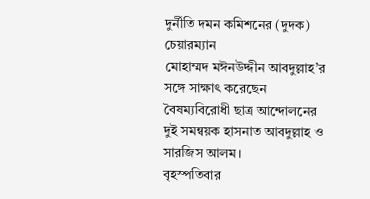দুর্নীতি দমন কমিশনের (দুদক) চেয়ারম্যান
মোহাম্মদ মঈনউদ্দীন আবদুল্লাহ’র সঙ্গে সাক্ষাৎ করেছেন বৈষম্যবিরোধী ছাত্র আন্দোলনের
দুই সমন্বয়ক হাসনাত আবদুল্লাহ ও সারজিস আলম।
বৃহস্পতিবার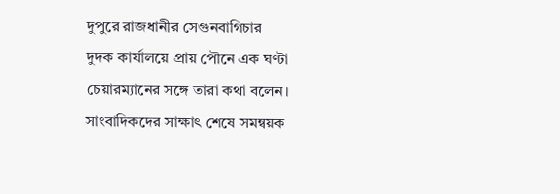দুপুরে রাজধানীর সেগুনবাগিচার
দুদক কার্যালয়ে প্রায় পৌনে এক ঘণ্টা চেয়ারম্যানের সঙ্গে তারা কথা বলেন।
সাংবাদিকদের সাক্ষাৎ শেষে সমন্বয়ক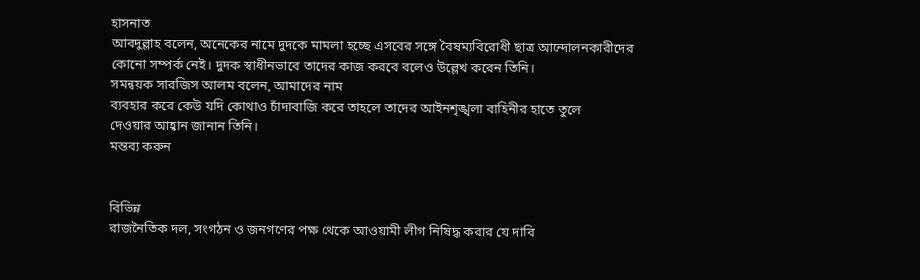হাসনাত
আবদুল্লাহ বলেন, অনেকের নামে দুদকে মামলা হচ্ছে এসবের সঙ্গে বৈষম্যবিরোধী ছাত্র আন্দোলনকারীদের
কোনো সম্পর্ক নেই। দুদক স্বাধীনভাবে তাদের কাজ করবে বলেও উল্লেখ করেন তিনি।
সমন্বয়ক সারজিস আলম বলেন, আমাদের নাম
ব্যবহার করে কেউ যদি কোথাও চাঁদাবাজি করে তাহলে তাদের আইনশৃঙ্খলা বাহিনীর হাতে তুলে
দেওয়ার আহ্বান জানান তিনি।
মন্তব্য করুন


বিভিন্ন
রাজনৈতিক দল, সংগঠন ও জনগণের পক্ষ থেকে আওয়ামী লীগ নিষিদ্ধ করার যে দাবি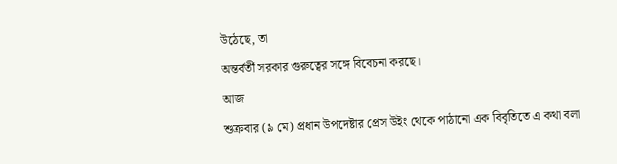উঠেছে, তা
অন্তর্বর্তী সরকার গুরুত্বের সঙ্গে বিবেচনা করছে।
আজ
শুক্রবার (৯ মে) প্রধান উপদেষ্টার প্রেস উইং থেকে পাঠানো এক বিবৃতিতে এ কথা বলা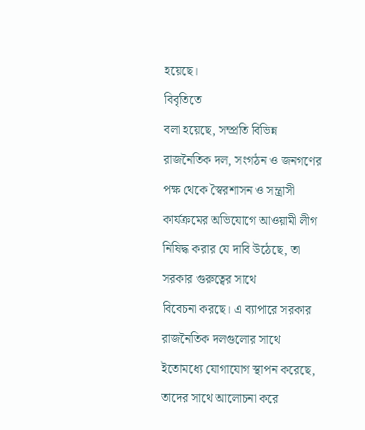হয়েছে।
বিবৃতিতে
বলা হয়েছে, সম্প্রতি বিভিন্ন রাজনৈতিক দল, সংগঠন ও জনগণের পক্ষ থেকে স্বৈরশাসন ও সন্ত্রাসী
কার্যক্রমের অভিযোগে আওয়ামী লীগ নিষিদ্ধ করার যে দাবি উঠেছে, তা সরকার গুরুত্বের সাথে
বিবেচনা করছে। এ ব্যাপারে সরকার রাজনৈতিক দলগুলোর সাথে ইতোমধ্যে যোগাযোগ স্থাপন করেছে,
তাদের সাথে আলোচনা করে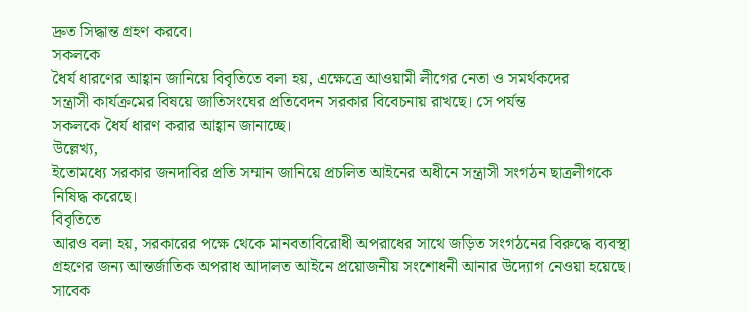দ্রুত সিদ্ধান্ত গ্রহণ করবে।
সকলকে
ধৈর্য ধারণের আহ্বান জানিয়ে বিবৃতিতে বলা হয়, এক্ষেত্রে আওয়ামী লীগের নেতা ও সমর্থকদের
সন্ত্রাসী কার্যক্রমের বিষয়ে জাতিসংঘের প্রতিবেদন সরকার বিবেচনায় রাখছে। সে পর্যন্ত
সকলকে ধৈর্য ধারণ করার আহ্বান জানাচ্ছে।
উল্লেখ্য,
ইতোমধ্যে সরকার জনদাবির প্রতি সম্মান জানিয়ে প্রচলিত আইনের অধীনে সন্ত্রাসী সংগঠন ছাত্রলীগকে
নিষিদ্ধ করেছে।
বিবৃতিতে
আরও বলা হয়, সরকারের পক্ষে থেকে মানবতাবিরোধী অপরাধের সাথে জড়িত সংগঠনের বিরুদ্ধে ব্যবস্থা
গ্রহণের জন্য আন্তর্জাতিক অপরাধ আদালত আইনে প্রয়োজনীয় সংশোধনী আনার উদ্যোগ নেওয়া হয়েছে।
সাবেক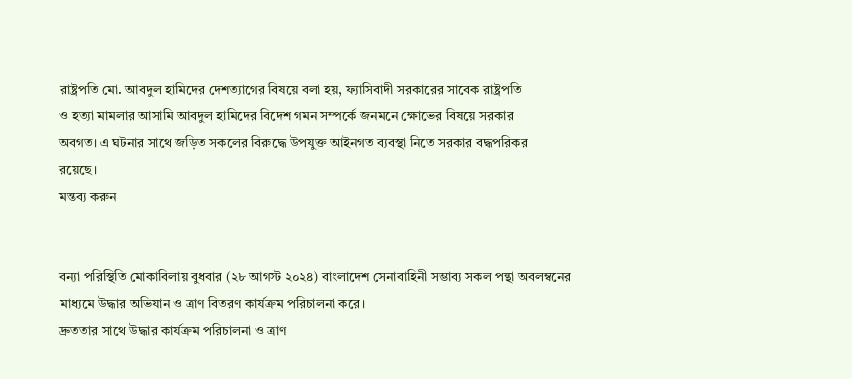রাষ্ট্রপতি মো. আবদুল হামিদের দেশত্যাগের বিষয়ে বলা হয়, ফ্যাসিবাদী সরকারের সাবেক রাষ্ট্রপতি
ও হত্যা মামলার আসামি আবদুল হামিদের বিদেশ গমন সম্পর্কে জনমনে ক্ষোভের বিষয়ে সরকার
অবগত। এ ঘটনার সাথে জড়িত সকলের বিরুদ্ধে উপযুক্ত আইনগত ব্যবস্থা নিতে সরকার বদ্ধপরিকর
রয়েছে।
মন্তব্য করুন


বন্যা পরিস্থিতি মোকাবিলায় বুধবার (২৮ আগস্ট ২০২৪) বাংলাদেশ সেনাবাহিনী সম্ভাব্য সকল পন্থা অবলম্বনের মাধ্যমে উদ্ধার অভিযান ও ত্রাণ বিতরণ কার্যক্রম পরিচালনা করে।
দ্রুততার সাথে উদ্ধার কার্যক্রম পরিচালনা ও ত্রাণ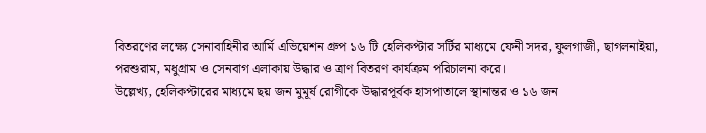বিতরণের লক্ষ্যে সেনাবাহিনীর আর্মি এভিয়েশন গ্রুপ ১৬ টি হেলিকপ্টার সর্টির মাধ্যমে ফেনী সদর, ফুলগাজী, ছাগলনাইয়া, পরশুরাম, মধুগ্রাম ও সেনবাগ এলাকায় উদ্ধার ও ত্রাণ বিতরণ কার্যক্রম পরিচালনা করে।
উল্লেখ্য, হেলিকপ্টারের মাধ্যমে ছয় জন মুমূর্ষ রোগীকে উদ্ধারপূর্বক হাসপাতালে স্থানান্তর ও ১৬ জন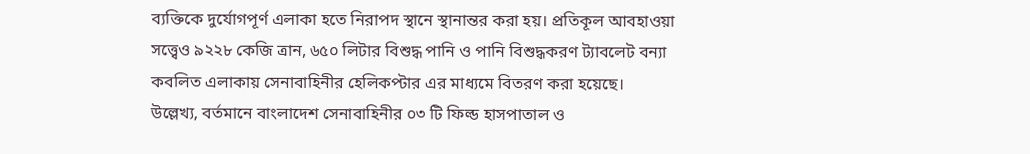ব্যক্তিকে দুর্যোগপূর্ণ এলাকা হতে নিরাপদ স্থানে স্থানান্তর করা হয়। প্রতিকূল আবহাওয়া সত্ত্বেও ৯২২৮ কেজি ত্রান, ৬৫০ লিটার বিশুদ্ধ পানি ও পানি বিশুদ্ধকরণ ট্যাবলেট বন্যা কবলিত এলাকায় সেনাবাহিনীর হেলিকপ্টার এর মাধ্যমে বিতরণ করা হয়েছে।
উল্লেখ্য, বর্তমানে বাংলাদেশ সেনাবাহিনীর ০৩ টি ফিল্ড হাসপাতাল ও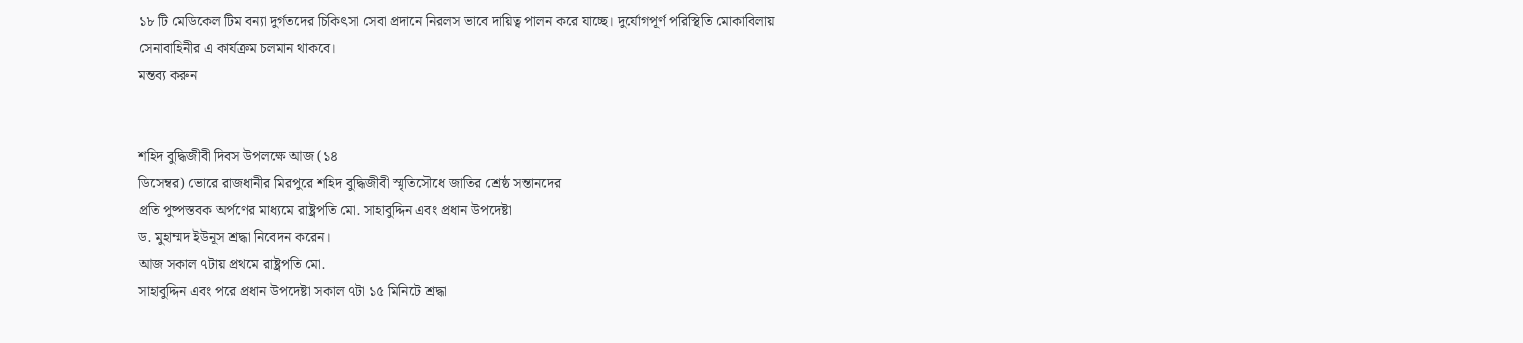১৮ টি মেডিকেল টিম বন্যা দুর্গতদের চিকিৎসা সেবা প্রদানে নিরলস ভাবে দায়িত্ব পালন করে যাচ্ছে। দুর্যোগপূর্ণ পরিস্থিতি মোকাবিলায় সেনাবাহিনীর এ কার্যক্রম চলমান থাকবে।
মন্তব্য করুন


শহিদ বুদ্ধিজীবী দিবস উপলক্ষে আজ (১৪
ডিসেম্বর) ভোরে রাজধানীর মিরপুরে শহিদ বুদ্ধিজীবী স্মৃতিসৌধে জাতির শ্রেষ্ঠ সন্তানদের
প্রতি পুষ্পস্তবক অর্পণের মাধ্যমে রাষ্ট্রপতি মো. সাহাবুদ্দিন এবং প্রধান উপদেষ্টা
ড. মুহাম্মদ ইউনূস শ্রদ্ধা নিবেদন করেন।
আজ সকাল ৭টায় প্রথমে রাষ্ট্রপতি মো.
সাহাবুদ্দিন এবং পরে প্রধান উপদেষ্টা সকাল ৭টা ১৫ মিনিটে শ্রদ্ধা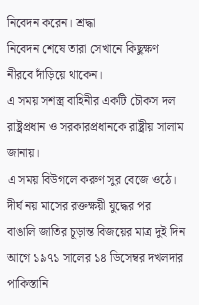নিবেদন করেন। শ্রদ্ধা
নিবেদন শেষে তারা সেখানে কিছুক্ষণ নীরবে দাঁড়িয়ে থাকেন।
এ সময় সশস্ত্র বাহিনীর একটি চৌকস দল
রাষ্ট্রপ্রধান ও সরকারপ্রধানকে রাষ্ট্রীয় সালাম জানায়।
এ সময় বিউগলে করুণ সুর বেজে ওঠে।
দীর্ঘ নয় মাসের রক্তক্ষয়ী যুদ্ধের পর
বাঙালি জাতির চূড়ান্ত বিজয়ের মাত্র দুই দিন আগে ১৯৭১ সালের ১৪ ডিসেম্বর দখলদার পাকিস্তানি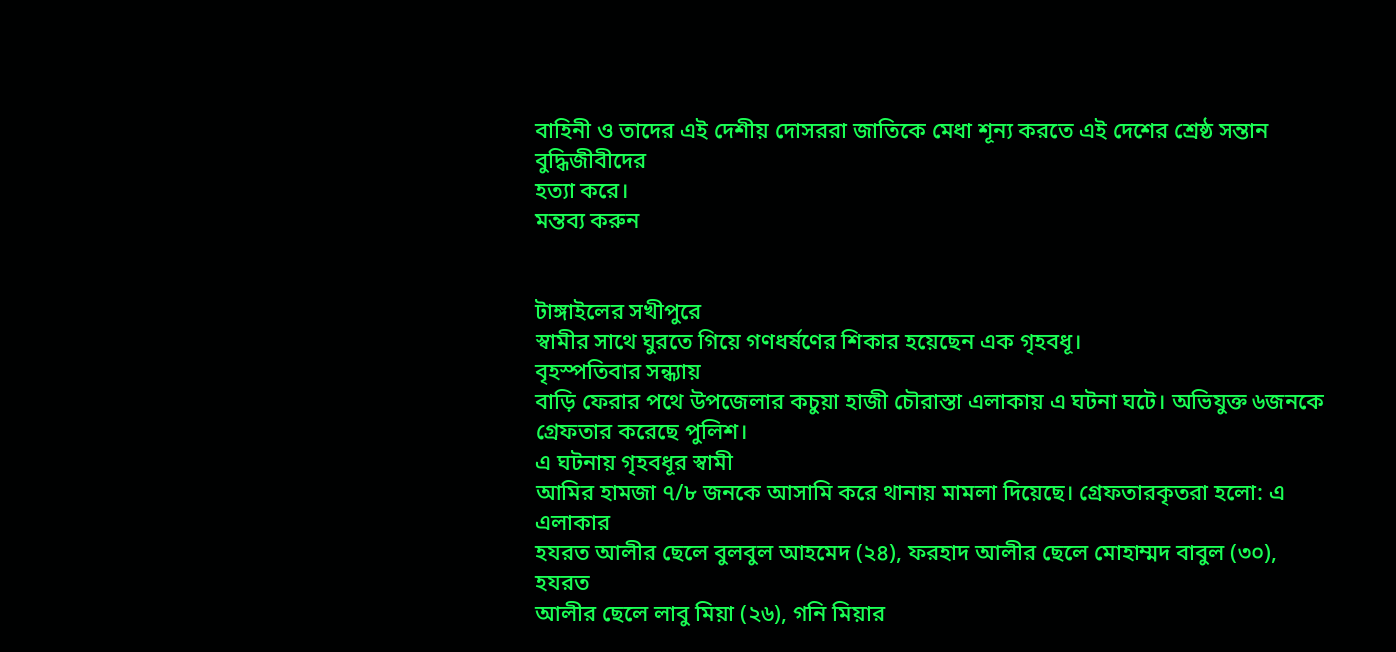বাহিনী ও তাদের এই দেশীয় দোসররা জাতিকে মেধা শূন্য করতে এই দেশের শ্রেষ্ঠ সন্তান বুদ্ধিজীবীদের
হত্যা করে।
মন্তব্য করুন


টাঙ্গাইলের সখীপুরে
স্বামীর সাথে ঘুরতে গিয়ে গণধর্ষণের শিকার হয়েছেন এক গৃহবধূ।
বৃহস্পতিবার সন্ধ্যায়
বাড়ি ফেরার পথে উপজেলার কচুয়া হাজী চৌরাস্তা এলাকায় এ ঘটনা ঘটে। অভিযুক্ত ৬জনকে
গ্রেফতার করেছে পুলিশ।
এ ঘটনায় গৃহবধূর স্বামী
আমির হামজা ৭/৮ জনকে আসামি করে থানায় মামলা দিয়েছে। গ্রেফতারকৃতরা হলো: এ এলাকার
হযরত আলীর ছেলে বুলবুল আহমেদ (২৪), ফরহাদ আলীর ছেলে মোহাম্মদ বাবুল (৩০), হযরত
আলীর ছেলে লাবু মিয়া (২৬), গনি মিয়ার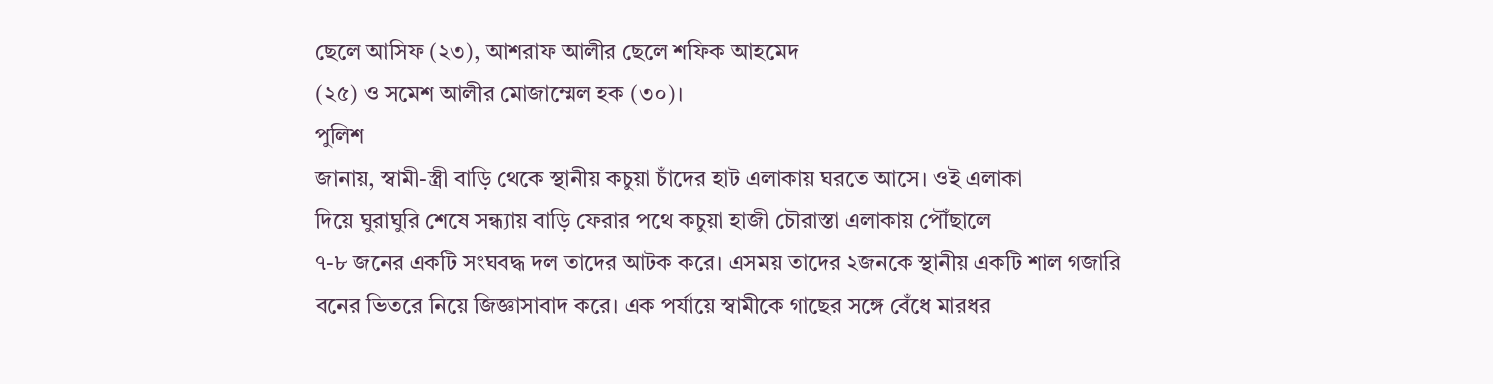ছেলে আসিফ (২৩), আশরাফ আলীর ছেলে শফিক আহমেদ
(২৫) ও সমেশ আলীর মোজাম্মেল হক (৩০)।
পুলিশ
জানায়, স্বামী-স্ত্রী বাড়ি থেকে স্থানীয় কচুয়া চাঁদের হাট এলাকায় ঘরতে আসে। ওই এলাকা
দিয়ে ঘুরাঘুরি শেষে সন্ধ্যায় বাড়ি ফেরার পথে কচুয়া হাজী চৌরাস্তা এলাকায় পৌঁছালে
৭-৮ জনের একটি সংঘবদ্ধ দল তাদের আটক করে। এসময় তাদের ২জনকে স্থানীয় একটি শাল গজারি
বনের ভিতরে নিয়ে জিজ্ঞাসাবাদ করে। এক পর্যায়ে স্বামীকে গাছের সঙ্গে বেঁধে মারধর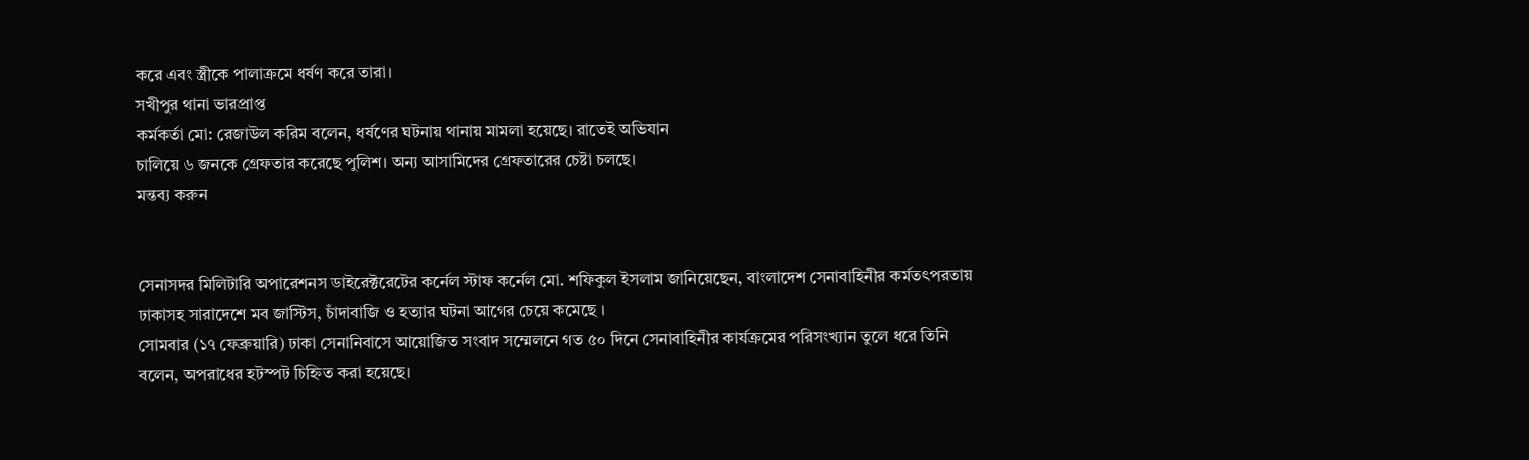করে এবং স্ত্রীকে পালাক্রমে ধর্ষণ করে তারা।
সখীপুর থানা ভারপ্রাপ্ত
কর্মকর্তা মো: রেজাউল করিম বলেন, ধর্ষণের ঘটনায় থানায় মামলা হয়েছে। রাতেই অভিযান
চালিয়ে ৬ জনকে গ্রেফতার করেছে পুলিশ। অন্য আসামিদের গ্রেফতারের চেষ্টা চলছে।
মন্তব্য করুন


সেনাসদর মিলিটারি অপারেশনস ডাইরেক্টরেটের কর্নেল স্টাফ কর্নেল মো. শফিকুল ইসলাম জানিয়েছেন, বাংলাদেশ সেনাবাহিনীর কর্মতৎপরতায় ঢাকাসহ সারাদেশে মব জাস্টিস, চাঁদাবাজি ও হত্যার ঘটনা আগের চেয়ে কমেছে ।
সোমবার (১৭ ফেব্রুয়ারি) ঢাকা সেনানিবাসে আয়োজিত সংবাদ সম্মেলনে গত ৫০ দিনে সেনাবাহিনীর কার্যক্রমের পরিসংখ্যান তুলে ধরে তিনি বলেন, অপরাধের হটস্পট চিহ্নিত করা হয়েছে।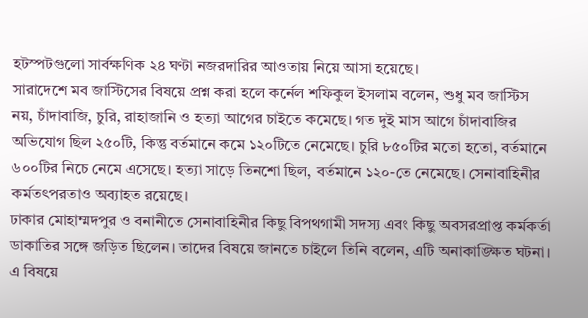হটস্পটগুলো সার্বক্ষণিক ২৪ ঘণ্টা নজরদারির আওতায় নিয়ে আসা হয়েছে।
সারাদেশে মব জাস্টিসের বিষয়ে প্রশ্ন করা হলে কর্নেল শফিকুল ইসলাম বলেন, শুধু মব জাস্টিস নয়, চাঁদাবাজি, চুরি, রাহাজানি ও হত্যা আগের চাইতে কমেছে। গত দুই মাস আগে চাঁদাবাজির অভিযোগ ছিল ২৫০টি, কিন্তু বর্তমানে কমে ১২০টিতে নেমেছে। চুরি ৮৫০টির মতো হতো, বর্তমানে ৬০০টির নিচে নেমে এসেছে। হত্যা সাড়ে তিনশো ছিল, বর্তমানে ১২০-তে নেমেছে। সেনাবাহিনীর কর্মতৎপরতাও অব্যাহত রয়েছে।
ঢাকার মোহাম্মদপুর ও বনানীতে সেনাবাহিনীর কিছু বিপথগামী সদস্য এবং কিছু অবসরপ্রাপ্ত কর্মকর্তা ডাকাতির সঙ্গে জড়িত ছিলেন। তাদের বিষয়ে জানতে চাইলে তিনি বলেন, এটি অনাকাঙ্ক্ষিত ঘটনা। এ বিষয়ে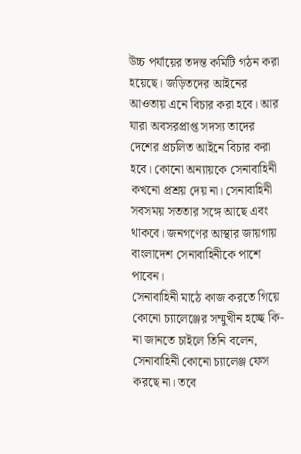উচ্চ পর্যায়ের তদন্ত কমিটি গঠন করা হয়েছে। জড়িতদের আইনের আওতায় এনে বিচার করা হবে। আর যারা অবসরপ্রাপ্ত সদস্য তাদের দেশের প্রচলিত আইনে বিচার করা হবে। কোনো অন্যায়কে সেনাবাহিনী কখনো প্রশ্রয় দেয় না। সেনাবাহিনী সবসময় সততার সঙ্গে আছে এবং থাকবে। জনগণের আস্থার জায়গায় বাংলাদেশ সেনাবাহিনীকে পাশে পাবেন।
সেনাবাহিনী মাঠে কাজ করতে গিয়ে কোনো চ্যালেঞ্জের সম্মুখীন হচ্ছে কি-না জানতে চাইলে তিনি বলেন, সেনাবাহিনী কোনো চ্যালেঞ্জ ফেস করছে না। তবে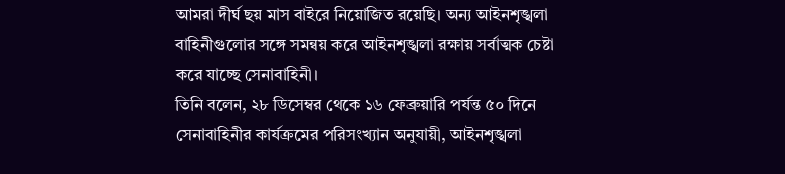আমরা দীর্ঘ ছয় মাস বাইরে নিয়োজিত রয়েছি। অন্য আইনশৃঙ্খলা বাহিনীগুলোর সঙ্গে সমন্বয় করে আইনশৃঙ্খলা রক্ষায় সর্বাত্মক চেষ্টা করে যাচ্ছে সেনাবাহিনী।
তিনি বলেন, ২৮ ডিসেম্বর থেকে ১৬ ফেব্রুয়ারি পর্যন্ত ৫০ দিনে সেনাবাহিনীর কার্যক্রমের পরিসংখ্যান অনুযায়ী, আইনশৃঙ্খলা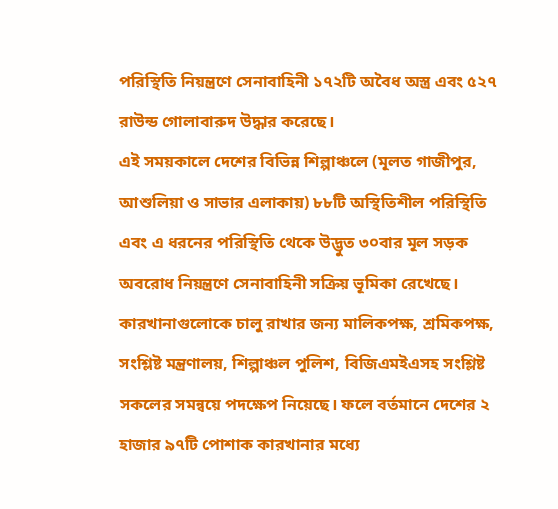পরিস্থিতি নিয়ন্ত্রণে সেনাবাহিনী ১৭২টি অবৈধ অস্ত্র এবং ৫২৭ রাউন্ড গোলাবারুদ উদ্ধার করেছে।
এই সময়কালে দেশের বিভিন্ন শিল্পাঞ্চলে (মূলত গাজীপুর, আশুলিয়া ও সাভার এলাকায়) ৮৮টি অস্থিতিশীল পরিস্থিতি এবং এ ধরনের পরিস্থিতি থেকে উদ্ভুত ৩০বার মূল সড়ক অবরোধ নিয়ন্ত্রণে সেনাবাহিনী সক্রিয় ভূমিকা রেখেছে। কারখানাগুলোকে চালু রাখার জন্য মালিকপক্ষ, শ্রমিকপক্ষ, সংশ্লিষ্ট মন্ত্রণালয়, শিল্পাঞ্চল পুলিশ, বিজিএমইএসহ সংশ্লিষ্ট সকলের সমন্বয়ে পদক্ষেপ নিয়েছে। ফলে বর্তমানে দেশের ২ হাজার ৯৭টি পোশাক কারখানার মধ্যে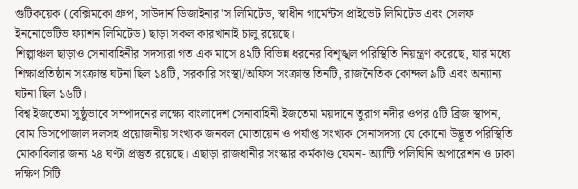গুটিকয়েক (বেক্সিমকো গ্রুপ, সাউদার্ন ডিজাইনার'স লিমিটেড, স্বাধীন গার্মেন্টস প্রাইভেট লিমিটেড এবং সেলফ ইননোভেটিভ ফ্যাশন লিমিটেড) ছাড়া সকল কারখানাই চালু রয়েছে।
শিল্পাঞ্চল ছাড়াও সেনাবাহিনীর সদস্যরা গত এক মাসে ৪২টি বিভিন্ন ধরনের বিশৃঙ্খল পরিস্থিতি নিয়ন্ত্রণ করেছে, যার মধ্যে শিক্ষাপ্রতিষ্ঠান সংক্রান্ত ঘটনা ছিল ১৪টি, সরকারি সংস্থা/অফিস সংক্রান্ত তিনটি, রাজনৈতিক কোন্দল ৯টি এবং অন্যান্য ঘটনা ছিল ১৬টি।
বিশ্ব ইজতেমা সুষ্ঠুভাবে সম্পাদনের লক্ষ্যে বাংলাদেশ সেনাবাহিনী ইজতেমা ময়দানে তুরাগ নদীর ওপর ৫টি ব্রিজ স্থাপন, বোম ডিসপোজাল দলসহ প্রয়োজনীয় সংখ্যক জনবল মোতায়েন ও পর্যাপ্ত সংখ্যক সেনাসদস্য যে কোনো উদ্ভূত পরিস্থিতি মোকাবিলার জন্য ২৪ ঘণ্টা প্রস্তুত রয়েছে। এছাড়া রাজধানীর সংস্কার কর্মকাণ্ড যেমন- অ্যান্টি পলিঘিনি অপারেশন ও ঢাকা দক্ষিণ সিটি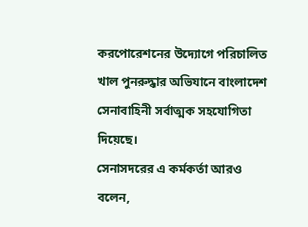করপোরেশনের উদ্যোগে পরিচালিত খাল পুনরুদ্ধার অভিযানে বাংলাদেশ সেনাবাহিনী সর্বাত্মক সহযোগিতা দিয়েছে।
সেনাসদরের এ কর্মকর্তা আরও বলেন,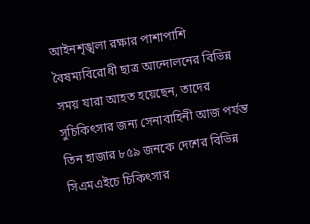আইনশৃঙ্খলা রক্ষার পাশাপাশি বৈষম্যবিরোধী ছাত্র আন্দোলনের বিভিন্ন সময় যারা আহত হয়েছেন, তাদের সুচিকিৎসার জন্য সেনাবাহিনী আজ পর্যন্ত তিন হাজার ৮৫৯ জনকে দেশের বিভিন্ন সিএমএইচে চিকিৎসার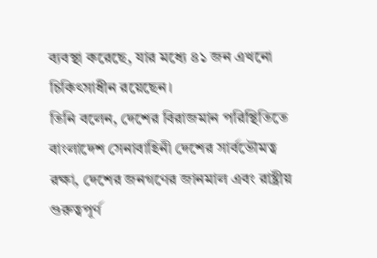ব্যবস্থা করেছে, যার মধ্যে ৪১ জন এখনো চিকিৎসাধীন রয়েছেন।
তিনি বলেন, দেশের বিরাজমান পরিস্থিতিতে বাংলাদেশ সেনাবাহিনী দেশের সার্বভৌমত্ব রক্ষা, দেশের জনগণের জানমাল এবং রাষ্ট্রীয় গুরুত্বপূর্ণ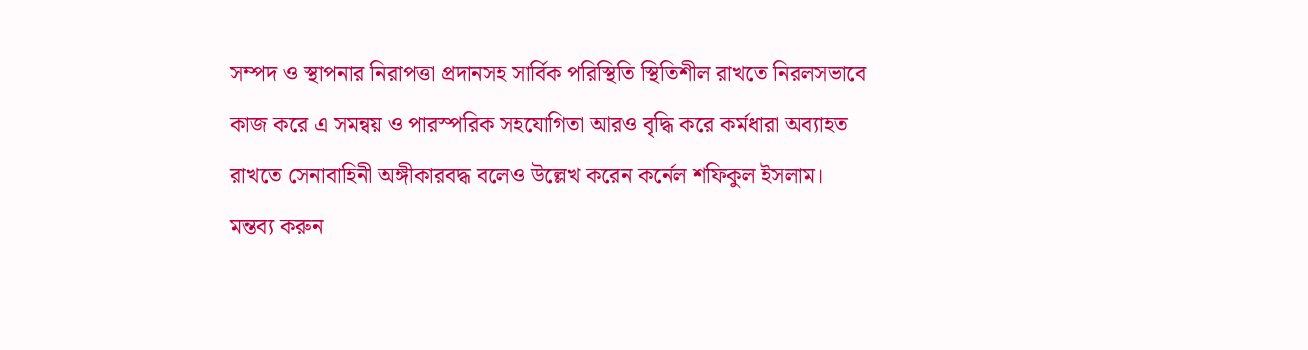সম্পদ ও স্থাপনার নিরাপত্তা প্রদানসহ সার্বিক পরিস্থিতি স্থিতিশীল রাখতে নিরলসভাবে কাজ করে এ সমন্বয় ও পারস্পরিক সহযোগিতা আরও বৃদ্ধি করে কর্মধারা অব্যাহত রাখতে সেনাবাহিনী অঙ্গীকারবদ্ধ বলেও উল্লেখ করেন কর্নেল শফিকুল ইসলাম।
মন্তব্য করুন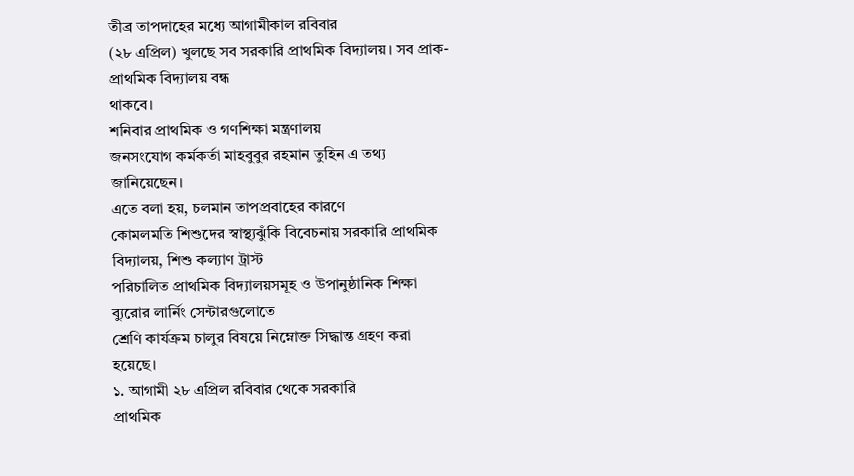তীব্র তাপদাহের মধ্যে আগামীকাল রবিবার
(২৮ এপ্রিল) খুলছে সব সরকারি প্রাথমিক বিদ্যালয়। সব প্রাক-প্রাথমিক বিদ্যালয় বন্ধ
থাকবে।
শনিবার প্রাথমিক ও গণশিক্ষা মন্ত্রণালয়
জনসংযোগ কর্মকর্তা মাহবুবুর রহমান তুহিন এ তথ্য জানিয়েছেন।
এতে বলা হয়, চলমান তাপপ্রবাহের কারণে
কোমলমতি শিশুদের স্বাস্থ্যঝুঁকি বিবেচনায় সরকারি প্রাথমিক বিদ্যালয়, শিশু কল্যাণ ট্রাস্ট
পরিচালিত প্রাথমিক বিদ্যালয়সমূহ ও উপানুষ্ঠানিক শিক্ষা ব্যুরোর লার্নিং সেন্টারগুলোতে
শ্রেণি কার্যক্রম চালুর বিষয়ে নিম্নোক্ত সিদ্ধান্ত গ্রহণ করা হয়েছে।
১. আগামী ২৮ এপ্রিল রবিবার থেকে সরকারি
প্রাথমিক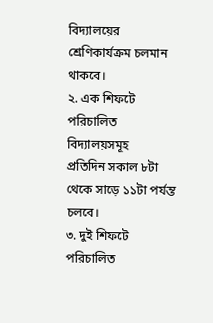বিদ্যালয়ের শ্রেণিকার্যক্রম চলমান থাকবে।
২. এক শিফটে পরিচালিত বিদ্যালয়সমূহ
প্রতিদিন সকাল ৮টা থেকে সাড়ে ১১টা পর্যন্ত চলবে।
৩. দুই শিফটে পরিচালিত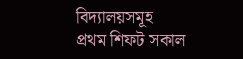বিদ্যালয়সমূহ
প্রথম শিফট সকাল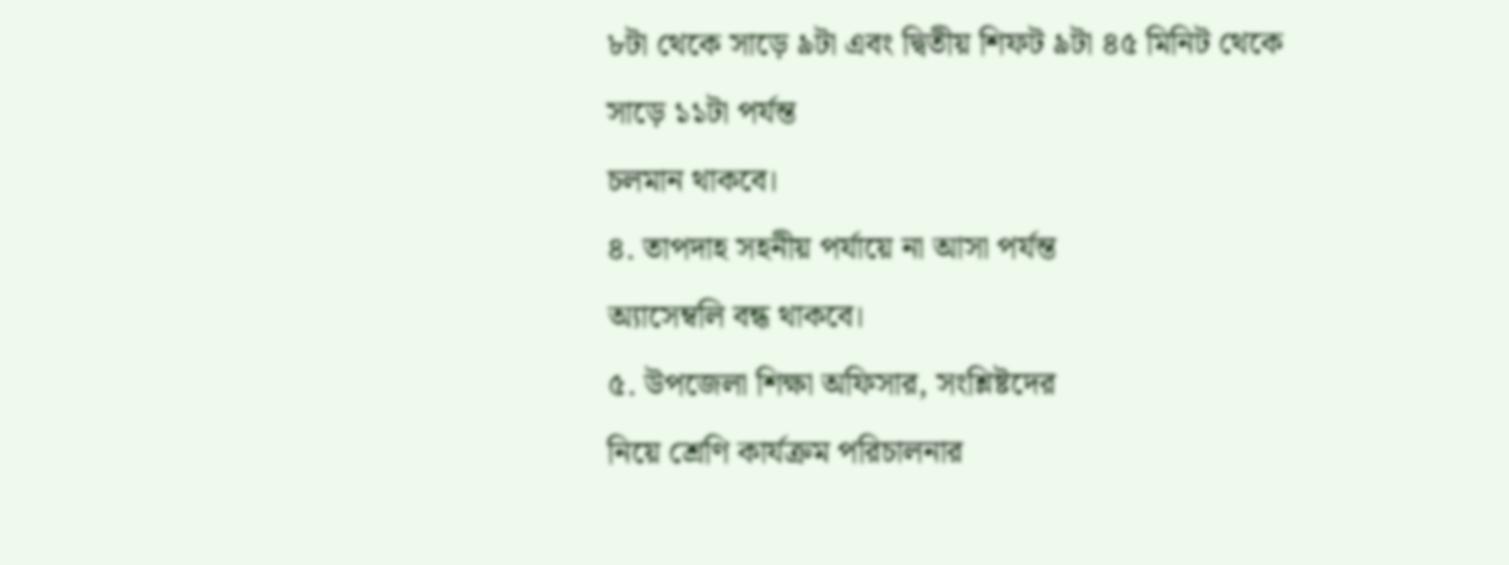৮টা থেকে সাড়ে ৯টা এবং দ্বিতীয় শিফট ৯টা ৪৫ মিনিট থেকে সাড়ে ১১টা পর্যন্ত
চলমান থাকবে।
৪. তাপদাহ সহনীয় পর্যায়ে না আসা পর্যন্ত
অ্যাসেম্বলি বন্ধ থাকবে।
৫. উপজেলা শিক্ষা অফিসার, সংশ্লিষ্টদের
নিয়ে শ্রেণি কার্যক্রম পরিচালনার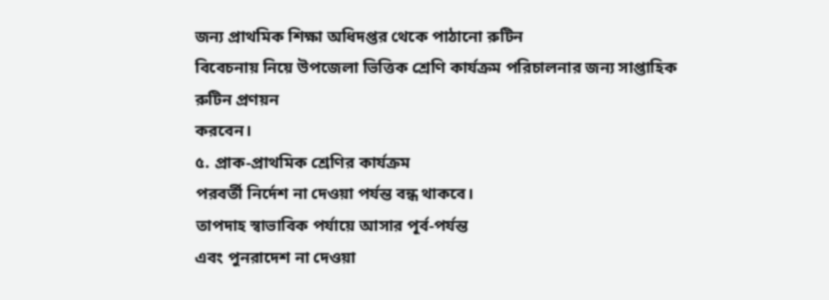জন্য প্রাথমিক শিক্ষা অধিদপ্তর থেকে পাঠানো রুটিন
বিবেচনায় নিয়ে উপজেলা ভিত্তিক শ্রেণি কার্যক্রম পরিচালনার জন্য সাপ্তাহিক রুটিন প্রণয়ন
করবেন।
৫. প্রাক-প্রাথমিক শ্রেণির কার্যক্রম
পরবর্তী নির্দেশ না দেওয়া পর্যন্ত বন্ধ থাকবে।
তাপদাহ স্বাভাবিক পর্যায়ে আসার পূর্ব-পর্যন্ত
এবং পুনরাদেশ না দেওয়া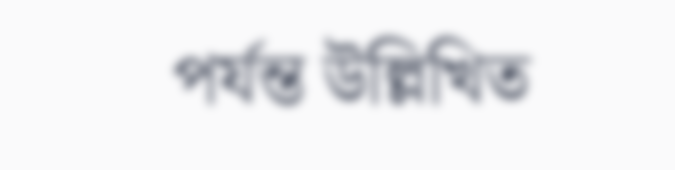পর্যন্ত উল্লিখিত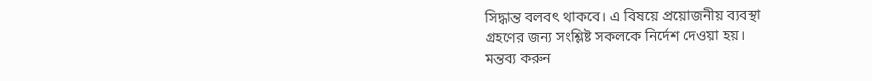সিদ্ধান্ত বলবৎ থাকবে। এ বিষয়ে প্রয়োজনীয় ব্যবস্থা
গ্রহণের জন্য সংশ্লিষ্ট সকলকে নির্দেশ দেওয়া হয়।
মন্তব্য করুন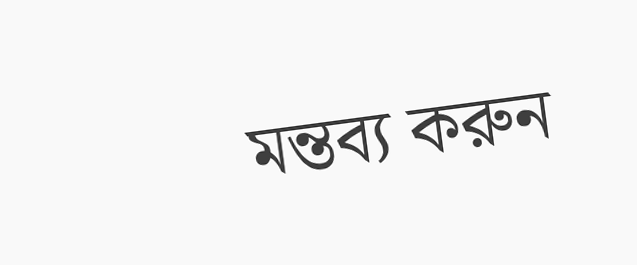মন্তব্য করুন